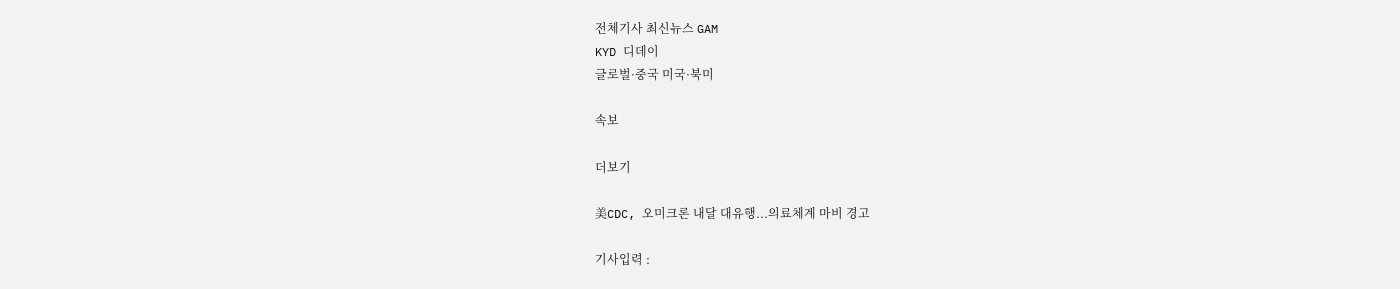전체기사 최신뉴스 GAM
KYD 디데이
글로벌·중국 미국·북미

속보

더보기

美CDC, 오미크론 내달 대유행...의료체계 마비 경고

기사입력 :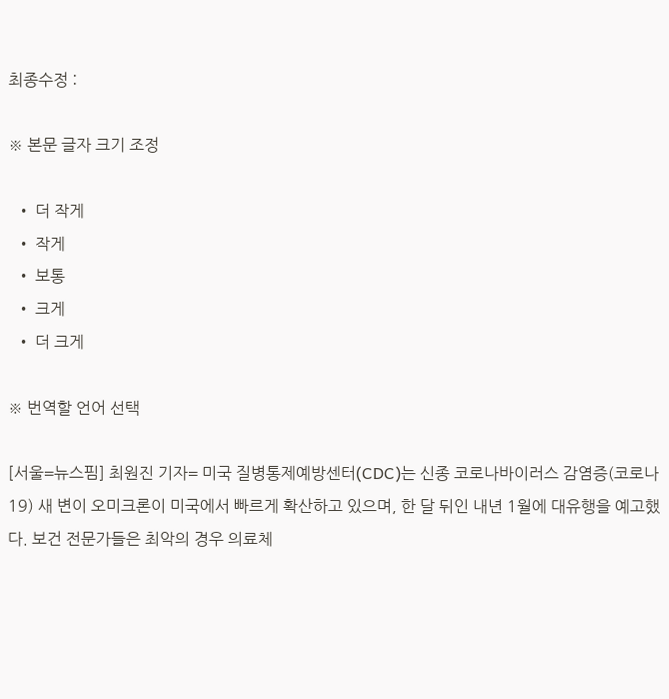최종수정 :

※ 본문 글자 크기 조정

  • 더 작게
  • 작게
  • 보통
  • 크게
  • 더 크게

※ 번역할 언어 선택

[서울=뉴스핌] 최원진 기자= 미국 질병통제예방센터(CDC)는 신종 코로나바이러스 감염증(코로나19) 새 변이 오미크론이 미국에서 빠르게 확산하고 있으며, 한 달 뒤인 내년 1월에 대유행을 예고했다. 보건 전문가들은 최악의 경우 의료체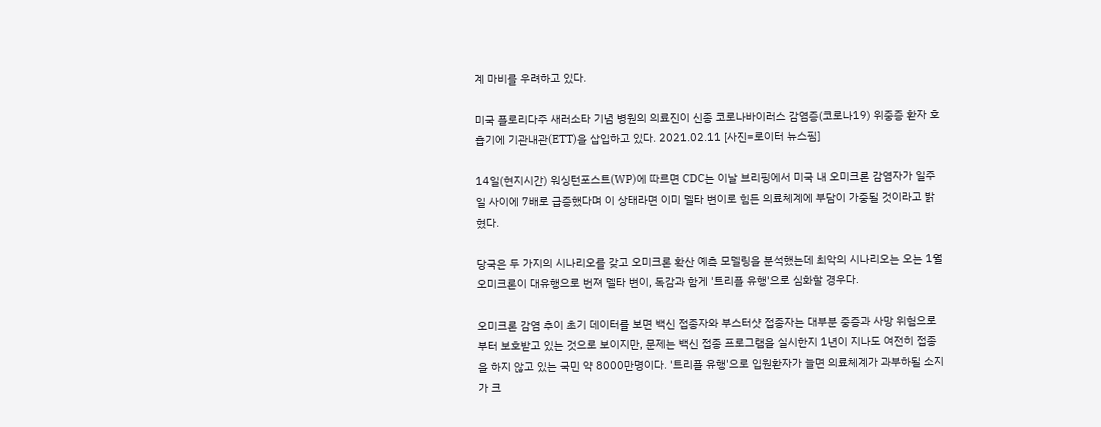계 마비를 우려하고 있다.

미국 플로리다주 새러소타 기념 병원의 의료진이 신종 코로나바이러스 감염증(코로나19) 위중증 환자 호흡기에 기관내관(ETT)을 삽입하고 있다. 2021.02.11 [사진=로이터 뉴스핌]

14일(현지시간) 워싱턴포스트(WP)에 따르면 CDC는 이날 브리핑에서 미국 내 오미크론 감염자가 일주일 사이에 7배로 급증했다며 이 상태라면 이미 델타 변이로 힘든 의료체계에 부담이 가중될 것이라고 밝혔다.

당국은 두 가지의 시나리오를 갖고 오미크론 확산 예측 모델링을 분석했는데 최악의 시나리오는 오는 1월 오미크론이 대유행으로 번져 델타 변이, 독감과 함게 '트리플 유행'으로 심화할 경우다.

오미크론 감염 추이 초기 데이터를 보면 백신 접종자와 부스터샷 접종자는 대부분 중증과 사망 위험으로부터 보호받고 있는 것으로 보이지만, 문제는 백신 접종 프로그램을 실시한지 1년이 지나도 여전히 접종을 하지 않고 있는 국민 약 8000만명이다. '트리플 유행'으로 입원환자가 늘면 의료체계가 과부하될 소지가 크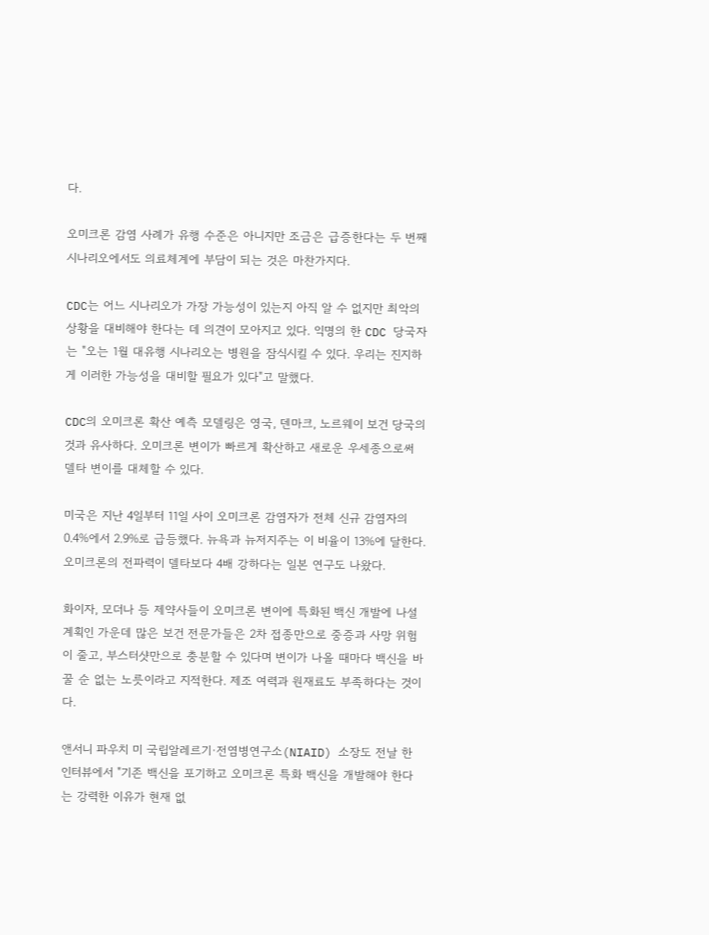다.

오미크론 감염 사례가 유행 수준은 아니지만 조금은 급증한다는 두 번째 시나리오에서도 의료체계에 부담이 되는 것은 마찬가지다.

CDC는 어느 시나리오가 가장 가능성이 있는지 아직 알 수 없지만 최악의 상황을 대비해야 한다는 데 의견이 모아지고 있다. 익명의 한 CDC 당국자는 "오는 1월 대유행 시나리오는 병원을 잠식시킬 수 있다. 우리는 진지하게 이러한 가능성을 대비할 필요가 있다"고 말했다.

CDC의 오미크론 확산 예측 모델링은 영국, 덴마크, 노르웨이 보건 당국의 것과 유사하다. 오미크론 변이가 빠르게 확산하고 새로운 우세종으로써 델타 변이를 대체할 수 있다.

미국은 지난 4일부터 11일 사이 오미크론 감염자가 전체 신규 감염자의 0.4%에서 2.9%로 급등했다. 뉴욕과 뉴저지주는 이 비율이 13%에 달한다. 오미크론의 전파력이 델타보다 4배 강하다는 일본 연구도 나왔다.

화이자, 모더나 등 제약사들이 오미크론 변이에 특화된 백신 개발에 나설 계획인 가운데 많은 보건 전문가들은 2차 접종만으로 중증과 사망 위험이 줄고, 부스터샷만으로 충분할 수 있다며 변이가 나올 때마다 백신을 바꿀 순 없는 노릇이라고 지적한다. 제조 여력과 원재료도 부족하다는 것이다.

앤서니 파우치 미 국립알레르기·전염병연구소(NIAID) 소장도 전날 한 인터뷰에서 "기존 백신을 포기하고 오미크론 특화 백신을 개발해야 한다는 강력한 이유가 현재 없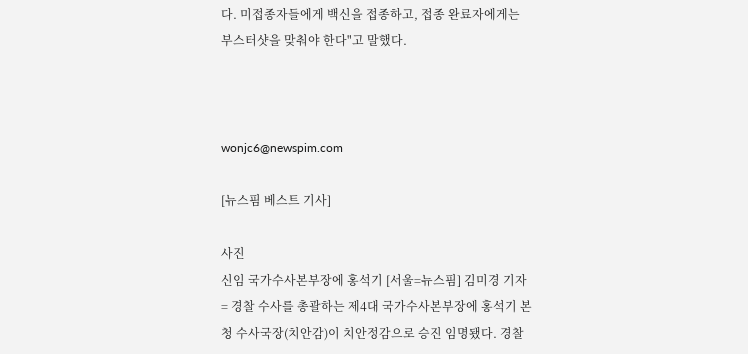다. 미접종자들에게 백신을 접종하고, 접종 완료자에게는 부스터샷을 맞춰야 한다"고 말했다.



wonjc6@newspim.com

[뉴스핌 베스트 기사]

사진
신임 국가수사본부장에 홍석기 [서울=뉴스핌] 김미경 기자 = 경찰 수사를 총괄하는 제4대 국가수사본부장에 홍석기 본청 수사국장(치안감)이 치안정감으로 승진 임명됐다. 경찰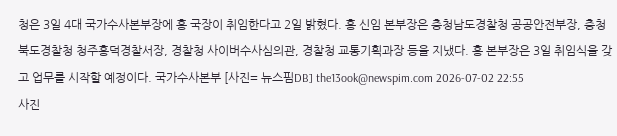청은 3일 4대 국가수사본부장에 홍 국장이 취임한다고 2일 밝혔다. 홍 신임 본부장은 충청남도경찰청 공공안전부장, 충청북도경찰청 청주흥덕경찰서장, 경찰청 사이버수사심의관, 경찰청 교통기획과장 등을 지냈다. 홍 본부장은 3일 취임식을 갖고 업무를 시작할 예정이다. 국가수사본부 [사진= 뉴스핌DB] the13ook@newspim.com 2026-07-02 22:55
사진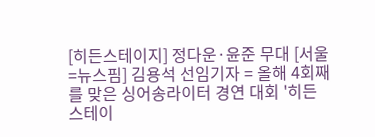[히든스테이지] 정다운·윤준 무대 [서울=뉴스핌] 김용석 선임기자 = 올해 4회째를 맞은 싱어송라이터 경연 대회 '히든 스테이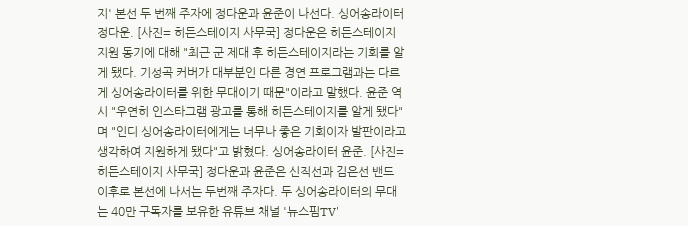지' 본선 두 번째 주자에 정다운과 윤준이 나선다. 싱어송라이터 정다운. [사진= 히든스테이지 사무국] 정다운은 히든스테이지 지원 동기에 대해 "최근 군 제대 후 히든스테이지라는 기회를 알게 됐다. 기성곡 커버가 대부분인 다른 경연 프로그램과는 다르게 싱어송라이터를 위한 무대이기 때문"이라고 말했다. 윤준 역시 "우연히 인스타그램 광고를 통해 히든스테이지를 알게 됐다"며 "인디 싱어송라이터에게는 너무나 좋은 기회이자 발판이라고 생각하여 지원하게 됐다"고 밝혔다. 싱어송라이터 윤준. [사진= 히든스테이지 사무국] 정다운과 윤준은 신직선과 김은선 밴드 이후로 본선에 나서는 두번째 주자다. 두 싱어송라이터의 무대는 40만 구독자를 보유한 유튜브 채널 '뉴스핌TV'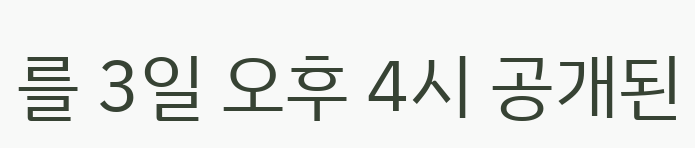를 3일 오후 4시 공개된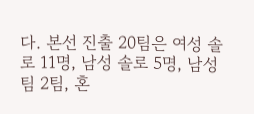다. 본선 진출 20팀은 여성 솔로 11명, 남성 솔로 5명, 남성 팀 2팀, 혼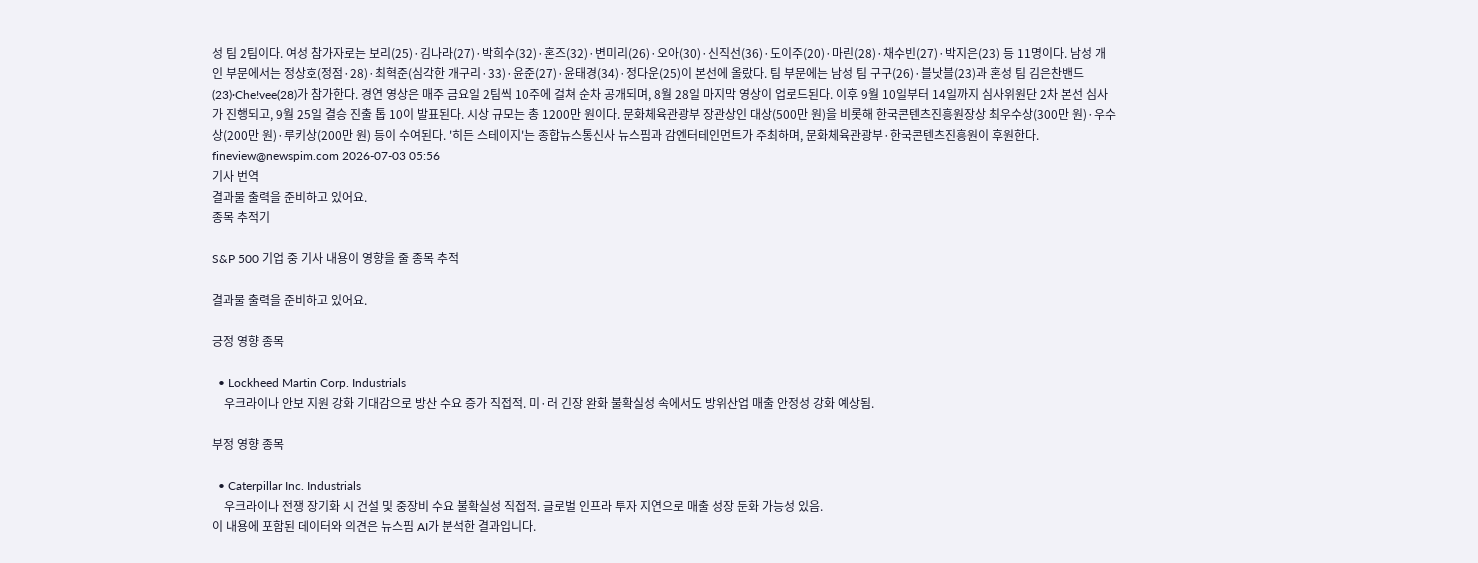성 팀 2팀이다. 여성 참가자로는 보리(25)·김나라(27)·박희수(32)·혼즈(32)·변미리(26)·오아(30)·신직선(36)·도이주(20)·마린(28)·채수빈(27)·박지은(23) 등 11명이다. 남성 개인 부문에서는 정상호(정점·28)·최혁준(심각한 개구리·33)·윤준(27)·윤태경(34)·정다운(25)이 본선에 올랐다. 팀 부문에는 남성 팀 구구(26)·블낫블(23)과 혼성 팀 김은찬밴드(23)·Che!vee(28)가 참가한다. 경연 영상은 매주 금요일 2팀씩 10주에 걸쳐 순차 공개되며, 8월 28일 마지막 영상이 업로드된다. 이후 9월 10일부터 14일까지 심사위원단 2차 본선 심사가 진행되고, 9월 25일 결승 진출 톱 10이 발표된다. 시상 규모는 총 1200만 원이다. 문화체육관광부 장관상인 대상(500만 원)을 비롯해 한국콘텐츠진흥원장상 최우수상(300만 원)·우수상(200만 원)·루키상(200만 원) 등이 수여된다. '히든 스테이지'는 종합뉴스통신사 뉴스핌과 감엔터테인먼트가 주최하며, 문화체육관광부·한국콘텐츠진흥원이 후원한다. fineview@newspim.com 2026-07-03 05:56
기사 번역
결과물 출력을 준비하고 있어요.
종목 추적기

S&P 500 기업 중 기사 내용이 영향을 줄 종목 추적

결과물 출력을 준비하고 있어요.

긍정 영향 종목

  • Lockheed Martin Corp. Industrials
    우크라이나 안보 지원 강화 기대감으로 방산 수요 증가 직접적. 미·러 긴장 완화 불확실성 속에서도 방위산업 매출 안정성 강화 예상됨.

부정 영향 종목

  • Caterpillar Inc. Industrials
    우크라이나 전쟁 장기화 시 건설 및 중장비 수요 불확실성 직접적. 글로벌 인프라 투자 지연으로 매출 성장 둔화 가능성 있음.
이 내용에 포함된 데이터와 의견은 뉴스핌 AI가 분석한 결과입니다.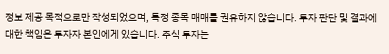정보 제공 목적으로만 작성되었으며, 특정 종목 매매를 권유하지 않습니다. 투자 판단 및 결과에 대한 책임은 투자자 본인에게 있습니다. 주식 투자는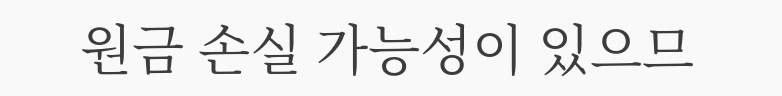원금 손실 가능성이 있으므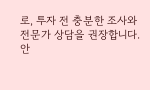로, 투자 전 충분한 조사와 전문가 상담을 권장합니다.
안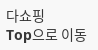다쇼핑
Top으로 이동